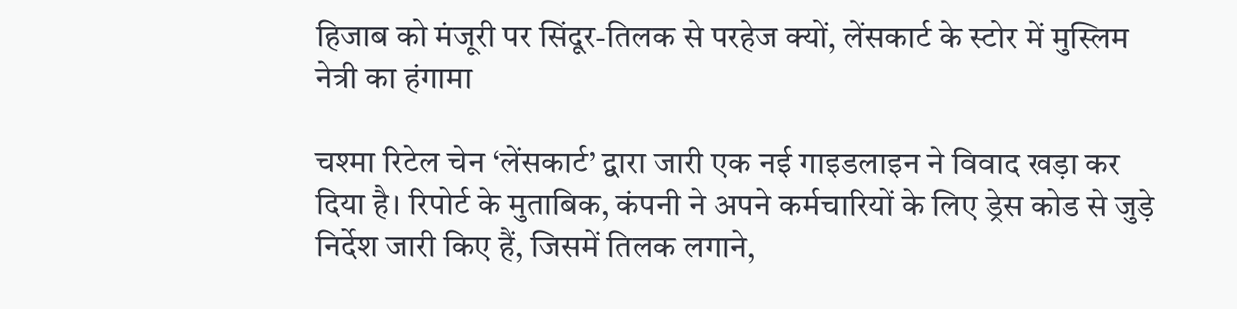हिजाब को मंजूरी पर सिंदूर-तिलक से परहेज क्यों, लेंसकार्ट के स्टोर में मुस्लिम नेत्री का हंगामा

चश्मा रिटेल चेन ‘लेंसकार्ट’ द्वारा जारी एक नई गाइडलाइन ने विवाद खड़ा कर दिया है। रिपोर्ट के मुताबिक, कंपनी ने अपने कर्मचारियों के लिए ड्रेस कोड से जुड़े निर्देश जारी किए हैं, जिसमें तिलक लगाने,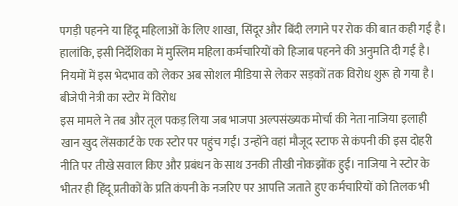पगड़ी पहनने या हिंदू महिलाओं के लिए शाखा, सिंदूर और बिंदी लगाने पर रोक की बात कही गई है। हालांकि, इसी निर्देशिका में मुस्लिम महिला कर्मचारियों को हिजाब पहनने की अनुमति दी गई है। नियमों में इस भेदभाव को लेकर अब सोशल मीडिया से लेकर सड़कों तक विरोध शुरू हो गया है।
बीजेपी नेत्री का स्टोर में विरोध
इस मामले ने तब और तूल पकड़ लिया जब भाजपा अल्पसंख्यक मोर्चा की नेता नाजिया इलाही खान खुद लेंसकार्ट के एक स्टोर पर पहुंच गईं। उन्होंने वहां मौजूद स्टाफ से कंपनी की इस दोहरी नीति पर तीखे सवाल किए और प्रबंधन के साथ उनकी तीखी नोकझोंक हुई। नाजिया ने स्टोर के भीतर ही हिंदू प्रतीकों के प्रति कंपनी के नजरिए पर आपत्ति जताते हुए कर्मचारियों को तिलक भी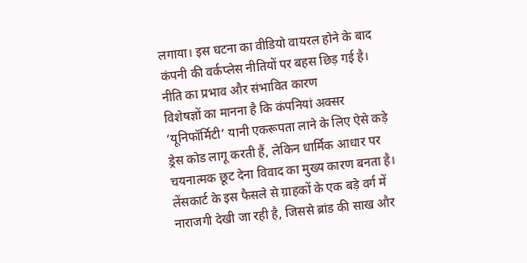लगाया। इस घटना का वीडियो वायरल होने के बाद कंपनी की वर्कप्लेस नीतियों पर बहस छिड़ गई है।
नीति का प्रभाव और संभावित कारण
विशेषज्ञों का मानना है कि कंपनियां अक्सर ‘यूनिफॉर्मिटी’ यानी एकरूपता लाने के लिए ऐसे कड़े ड्रेस कोड लागू करती हैं, लेकिन धार्मिक आधार पर चयनात्मक छूट देना विवाद का मुख्य कारण बनता है। लेंसकार्ट के इस फैसले से ग्राहकों के एक बड़े वर्ग में नाराजगी देखी जा रही है, जिससे ब्रांड की साख और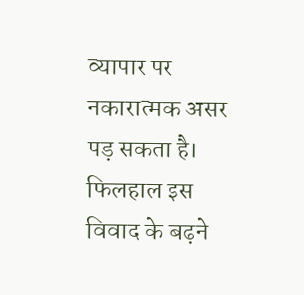व्यापार पर नकारात्मक असर पड़ सकता है। फिलहाल इस विवाद के बढ़ने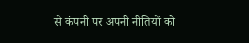से कंपनी पर अपनी नीतियों को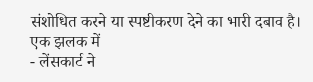संशोधित करने या स्पष्टीकरण देने का भारी दबाव है।
एक झलक में
- लेंसकार्ट ने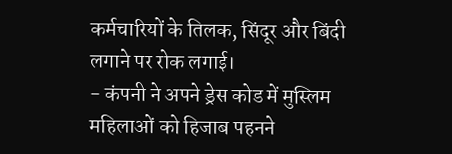कर्मचारियों के तिलक, सिंदूर और बिंदी लगाने पर रोक लगाई।
- कंपनी ने अपने ड्रेस कोड में मुस्लिम महिलाओं को हिजाब पहनने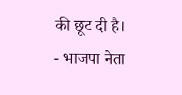की छूट दी है।
- भाजपा नेता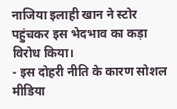नाजिया इलाही खान ने स्टोर पहुंचकर इस भेदभाव का कड़ा विरोध किया।
- इस दोहरी नीति के कारण सोशल मीडिया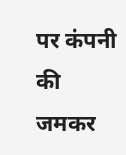पर कंपनी की जमकर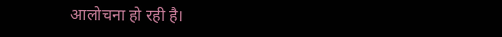आलोचना हो रही है।